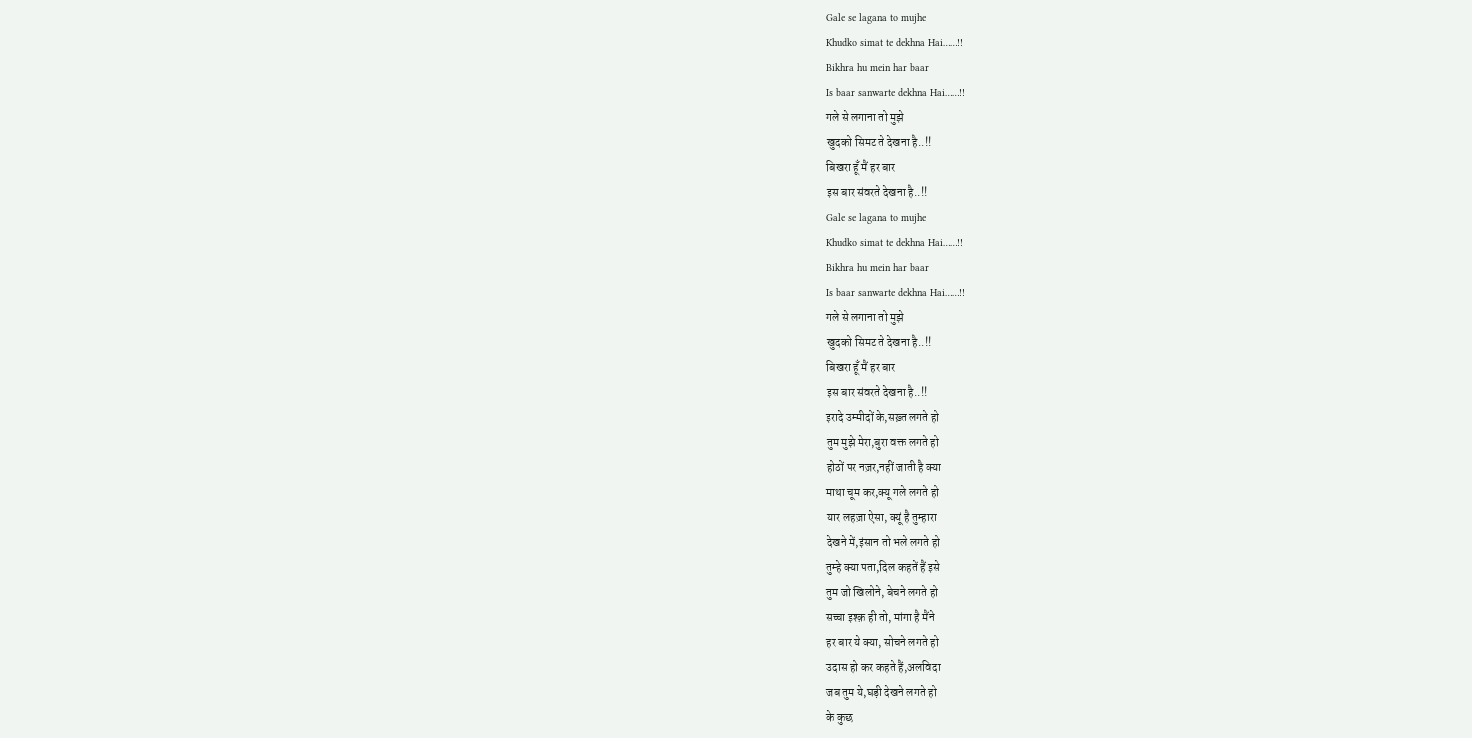Gale se lagana to mujhe
Khudko simat te dekhna Hai……!!
Bikhra hu mein har baar
Is baar sanwarte dekhna Hai……!!
गले से लगाना तो मुझे
खुदको सिमट ते देखना है..!!
बिखरा हूँ मैं हर बार
इस बार संवरते देखना है..!!
Gale se lagana to mujhe
Khudko simat te dekhna Hai……!!
Bikhra hu mein har baar
Is baar sanwarte dekhna Hai……!!
गले से लगाना तो मुझे
खुदको सिमट ते देखना है..!!
बिखरा हूँ मैं हर बार
इस बार संवरते देखना है..!!
इरादे उम्मीदों के,सख़्त लगते हो
तुम मुझे मेरा,बुरा वक्त लगते हो
होठों पर नज़र,नहीं जाती है क्या
माथा चूम कर,क्यू गले लगते हो
यार लहज़ा ऐसा, क्यूं है तुम्हारा
देखने में,इंसान तो भले लगते हो
तुम्हे क्या पता,दिल कहतें हैं इसे
तुम जो खिलोने, बेचने लगते हो
सच्चा इश्क़ ही तो, मांगा है मैंने
हर बार ये क्या, सोचने लगते हो
उदास हो कर कहते हैं,अलविदा
जब तुम ये,घड़ी देखने लगते हो
के कुछ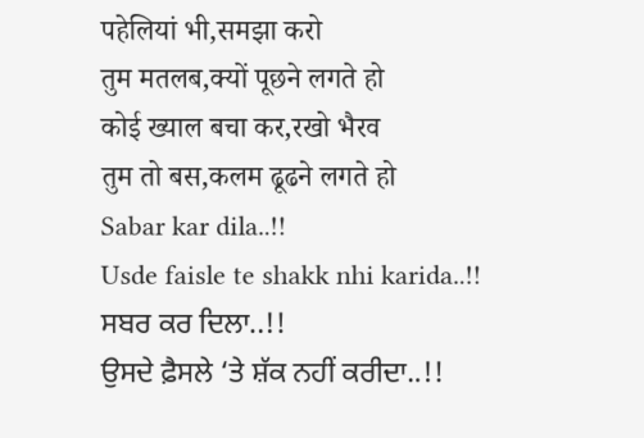पहेलियां भी,समझा करो
तुम मतलब,क्यों पूछने लगते हो
कोई ख्याल बचा कर,रखो भैरव
तुम तो बस,कलम ढूढने लगते हो
Sabar kar dila..!!
Usde faisle te shakk nhi karida..!!
ਸਬਰ ਕਰ ਦਿਲਾ..!!
ਉਸਦੇ ਫ਼ੈਸਲੇ ‘ਤੇ ਸ਼ੱਕ ਨਹੀਂ ਕਰੀਦਾ..!!